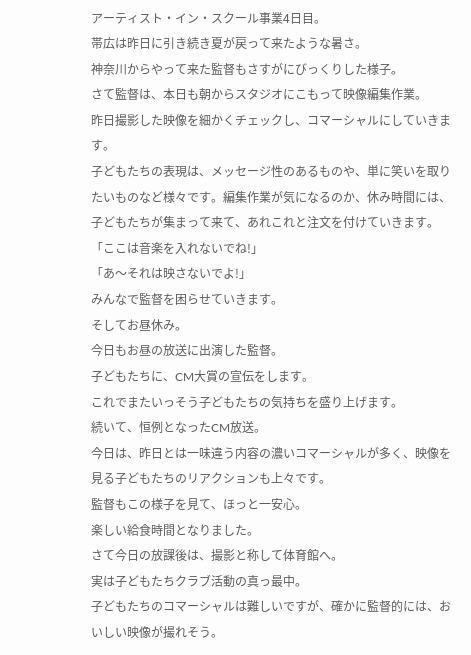アーティスト・イン・スクール事業4日目。
帯広は昨日に引き続き夏が戻って来たような暑さ。
神奈川からやって来た監督もさすがにびっくりした様子。
さて監督は、本日も朝からスタジオにこもって映像編集作業。
昨日撮影した映像を細かくチェックし、コマーシャルにしていきます。
子どもたちの表現は、メッセージ性のあるものや、単に笑いを取りたいものなど様々です。編集作業が気になるのか、休み時間には、子どもたちが集まって来て、あれこれと注文を付けていきます。
「ここは音楽を入れないでね!」
「あ〜それは映さないでよ!」
みんなで監督を困らせていきます。
そしてお昼休み。
今日もお昼の放送に出演した監督。
子どもたちに、CM大賞の宣伝をします。
これでまたいっそう子どもたちの気持ちを盛り上げます。
続いて、恒例となったCM放送。
今日は、昨日とは一味違う内容の濃いコマーシャルが多く、映像を見る子どもたちのリアクションも上々です。
監督もこの様子を見て、ほっと一安心。
楽しい給食時間となりました。
さて今日の放課後は、撮影と称して体育館へ。
実は子どもたちクラブ活動の真っ最中。
子どもたちのコマーシャルは難しいですが、確かに監督的には、おいしい映像が撮れそう。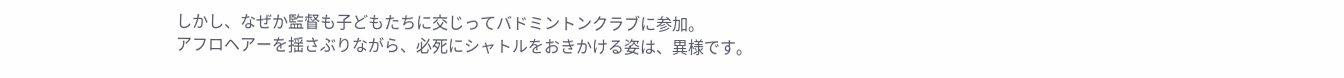しかし、なぜか監督も子どもたちに交じってバドミントンクラブに参加。
アフロヘアーを揺さぶりながら、必死にシャトルをおきかける姿は、異様です。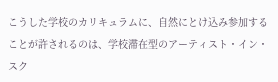こうした学校のカリキュラムに、自然にとけ込み参加することが許されるのは、学校滞在型のアーティスト・イン・スク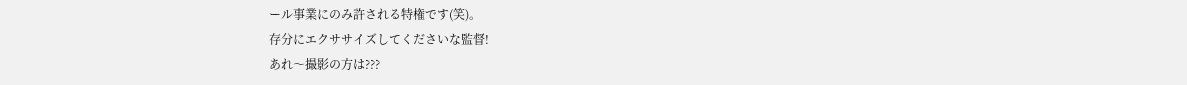ール事業にのみ許される特権です(笑)。
存分にエクササイズしてくださいな監督!
あれ〜撮影の方は???